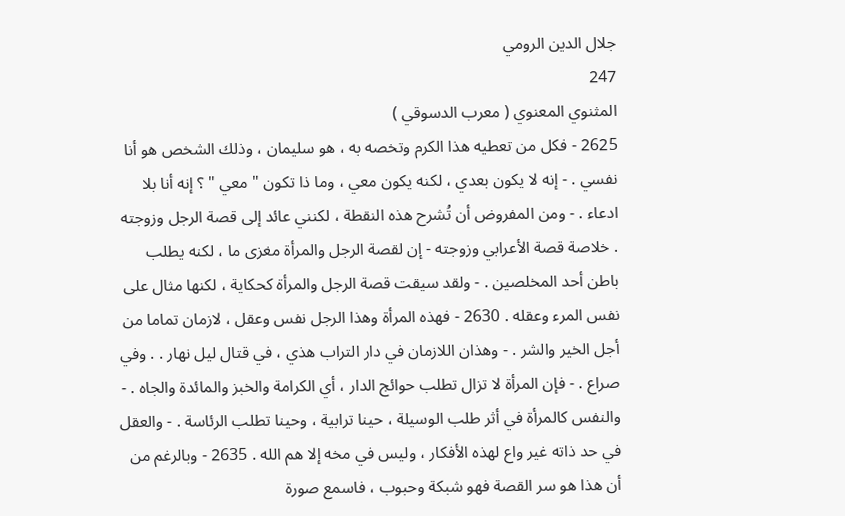جلال الدين الرومي
247
المثنوي المعنوي ( معرب الدسوقي )
2625 - فكل من تعطيه هذا الكرم وتخصه به ، هو سليمان ، وذلك الشخص هو أنا نفسي . - إنه لا يكون بعدي ، لكنه يكون معي ، وما ذا تكون " معي " ؟ إنه أنا بلا ادعاء . - ومن المفروض أن تُشرح هذه النقطة ، لكنني عائد إلى قصة الرجل وزوجته . خلاصة قصة الأعرابي وزوجته - إن لقصة الرجل والمرأة مغزى ما ، لكنه يطلب باطن أحد المخلصين . - ولقد سيقت قصة الرجل والمرأة كحكاية ، لكنها مثال على نفس المرء وعقله . 2630 - فهذه المرأة وهذا الرجل نفس وعقل ، لازمان تماما من أجل الخير والشر . - وهذان اللازمان في دار التراب هذي ، في قتال ليل نهار . . وفي صراع . - فإن المرأة لا تزال تطلب حوائج الدار ، أي الكرامة والخبز والمائدة والجاه . - والنفس كالمرأة في أثر طلب الوسيلة ، حينا ترابية ، وحينا تطلب الرئاسة . - والعقل في حد ذاته غير واع لهذه الأفكار ، وليس في مخه إلا هم الله . 2635 - وبالرغم من أن هذا هو سر القصة فهو شبكة وحبوب ، فاسمع صورة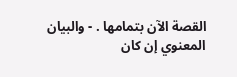القصة الآن بتمامها . - والبيان المعنوي إن كان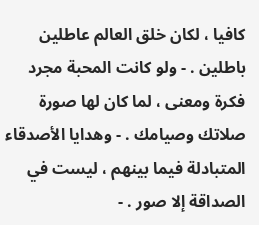كافيا ، لكان خلق العالم عاطلين باطلين . - ولو كانت المحبة مجرد فكرة ومعنى ، لما كان لها صورة صلاتك وصيامك . - وهدايا الأصدقاء المتبادلة فيما بينهم ، ليست في الصداقة إلا صور . -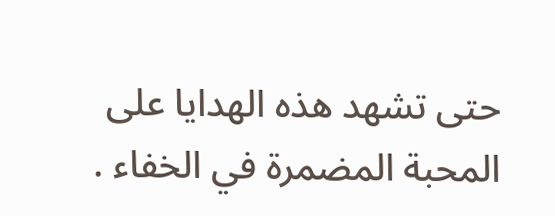حتى تشهد هذه الهدايا على المحبة المضمرة في الخفاء .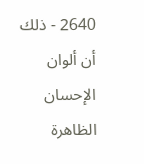2640 - ذلك أن ألوان الإحسان الظاهرة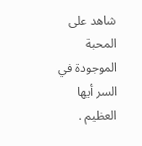شاهد على المحبة الموجودة في السر أيها العظيم .